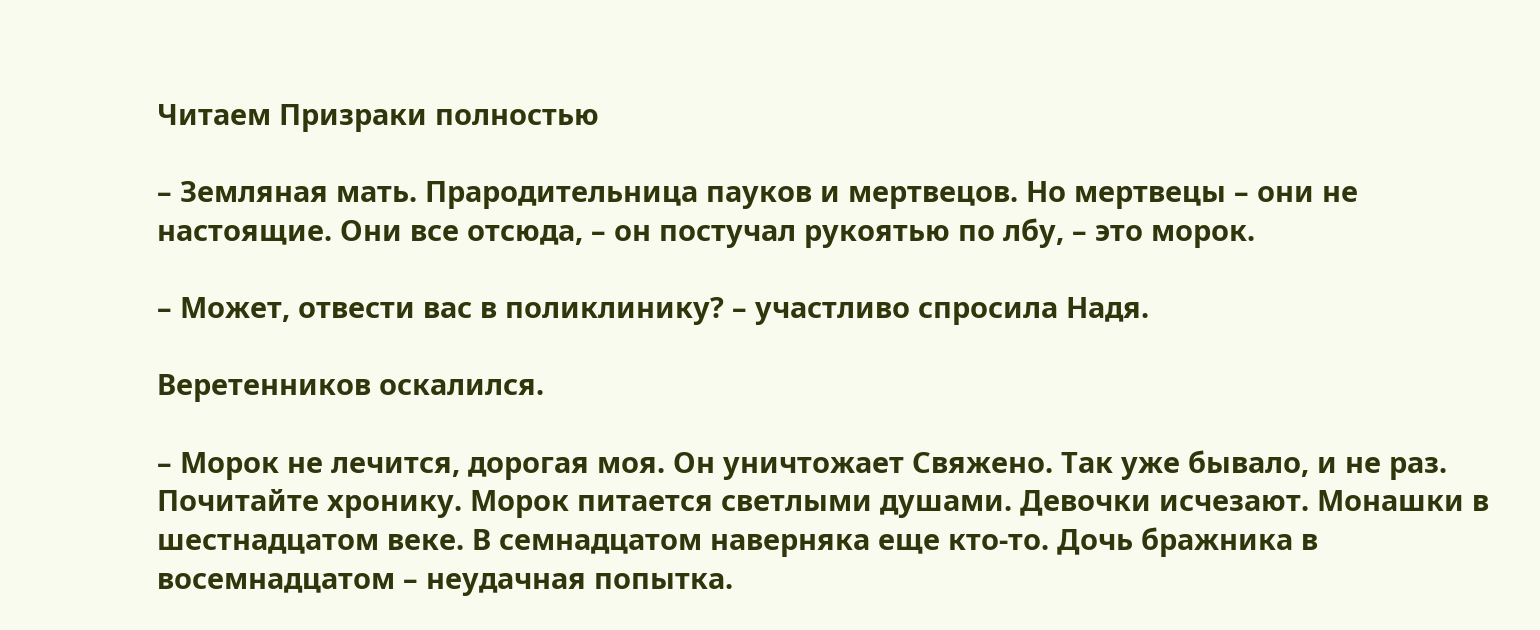Читаем Призраки полностью

– Земляная мать. Прародительница пауков и мертвецов. Но мертвецы – они не настоящие. Они все отсюда, – он постучал рукоятью по лбу, – это морок.

– Может, отвести вас в поликлинику? – участливо спросила Надя.

Веретенников оскалился.

– Морок не лечится, дорогая моя. Он уничтожает Свяжено. Так уже бывало, и не раз. Почитайте хронику. Морок питается светлыми душами. Девочки исчезают. Монашки в шестнадцатом веке. В семнадцатом наверняка еще кто-то. Дочь бражника в восемнадцатом – неудачная попытка.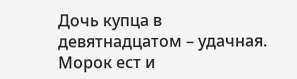Дочь купца в девятнадцатом – удачная. Морок ест и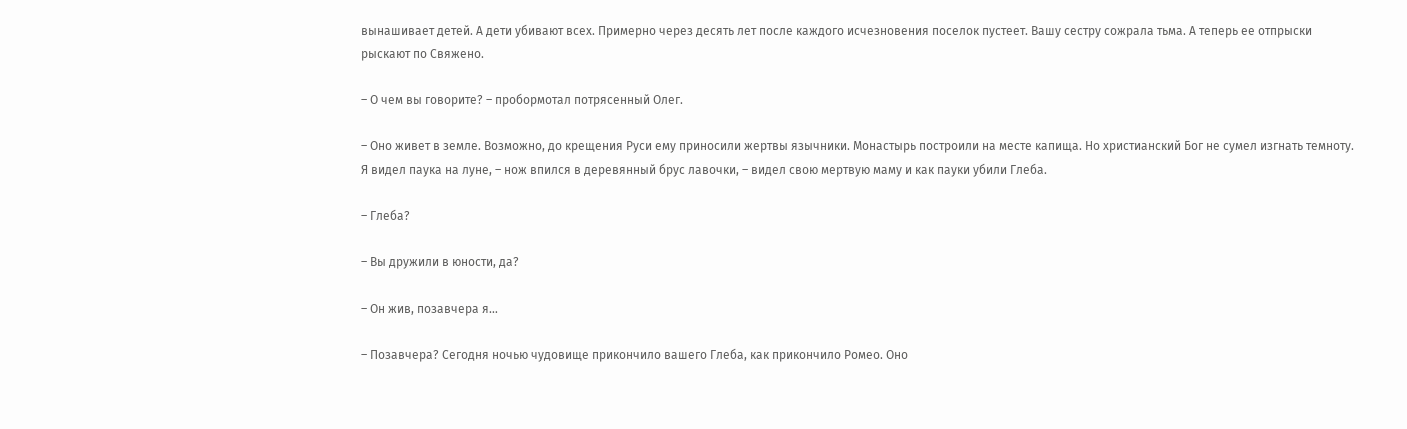вынашивает детей. А дети убивают всех. Примерно через десять лет после каждого исчезновения поселок пустеет. Вашу сестру сожрала тьма. А теперь ее отпрыски рыскают по Свяжено.

– О чем вы говорите? – пробормотал потрясенный Олег.

– Оно живет в земле. Возможно, до крещения Руси ему приносили жертвы язычники. Монастырь построили на месте капища. Но христианский Бог не сумел изгнать темноту. Я видел паука на луне, – нож впился в деревянный брус лавочки, – видел свою мертвую маму и как пауки убили Глеба.

– Глеба?

– Вы дружили в юности, да?

– Он жив, позавчера я…

– Позавчера? Сегодня ночью чудовище прикончило вашего Глеба, как прикончило Ромео. Оно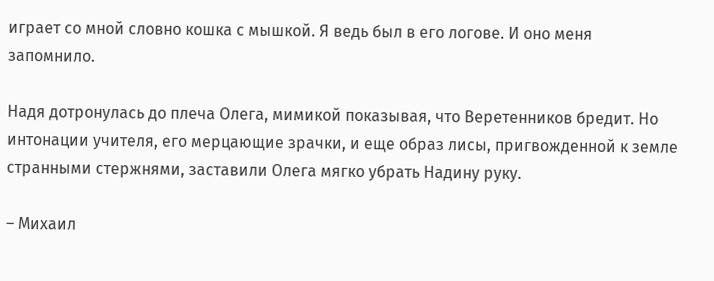играет со мной словно кошка с мышкой. Я ведь был в его логове. И оно меня запомнило.

Надя дотронулась до плеча Олега, мимикой показывая, что Веретенников бредит. Но интонации учителя, его мерцающие зрачки, и еще образ лисы, пригвожденной к земле странными стержнями, заставили Олега мягко убрать Надину руку.

– Михаил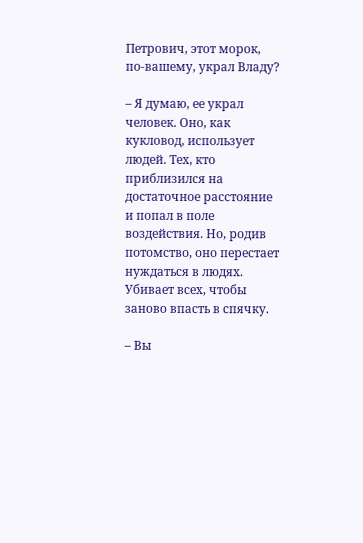Петрович, этот морок, по-вашему, украл Владу?

– Я думаю, ее украл человек. Оно, как кукловод, использует людей. Тех, кто приблизился на достаточное расстояние и попал в поле воздействия. Но, родив потомство, оно перестает нуждаться в людях. Убивает всех, чтобы заново впасть в спячку.

– Вы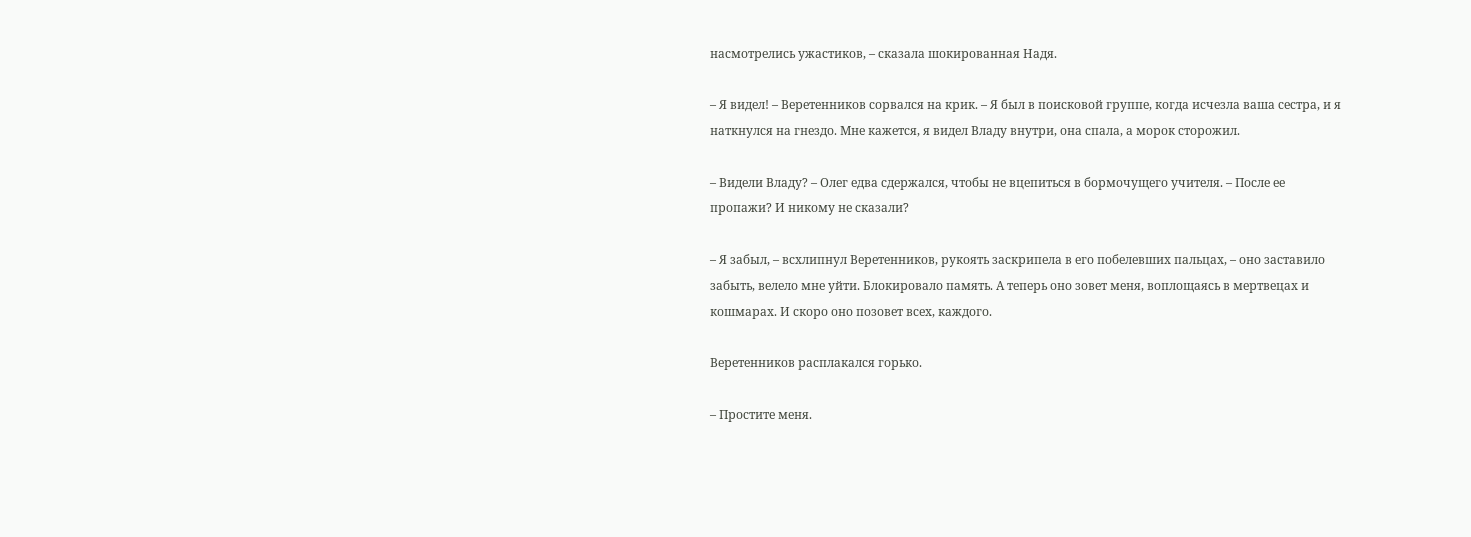насмотрелись ужастиков, – сказала шокированная Надя.

– Я видел! – Веретенников сорвался на крик. – Я был в поисковой группе, когда исчезла ваша сестра, и я наткнулся на гнездо. Мне кажется, я видел Владу внутри, она спала, а морок сторожил.

– Видели Владу? – Олег едва сдержался, чтобы не вцепиться в бормочущего учителя. – После ее пропажи? И никому не сказали?

– Я забыл, – всхлипнул Веретенников, рукоять заскрипела в его побелевших пальцах, – оно заставило забыть, велело мне уйти. Блокировало память. А теперь оно зовет меня, воплощаясь в мертвецах и кошмарах. И скоро оно позовет всех, каждого.

Веретенников расплакался горько.

– Простите меня.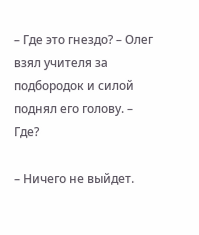– Где это гнездо? – Олег взял учителя за подбородок и силой поднял его голову. – Где?

– Ничего не выйдет.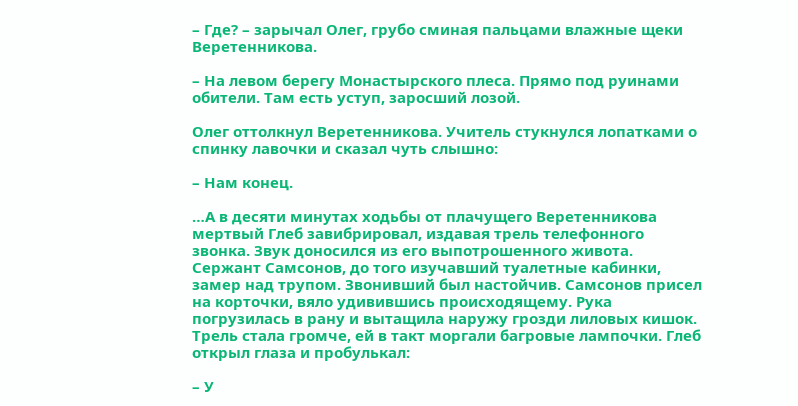– Где? – зарычал Олег, грубо сминая пальцами влажные щеки Веретенникова.

– На левом берегу Монастырского плеса. Прямо под руинами обители. Там есть уступ, заросший лозой.

Олег оттолкнул Веретенникова. Учитель стукнулся лопатками о спинку лавочки и сказал чуть слышно:

– Нам конец.

…А в десяти минутах ходьбы от плачущего Веретенникова мертвый Глеб завибрировал, издавая трель телефонного звонка. Звук доносился из его выпотрошенного живота. Сержант Самсонов, до того изучавший туалетные кабинки, замер над трупом. Звонивший был настойчив. Самсонов присел на корточки, вяло удивившись происходящему. Рука погрузилась в рану и вытащила наружу грозди лиловых кишок. Трель стала громче, ей в такт моргали багровые лампочки. Глеб открыл глаза и пробулькал:

– У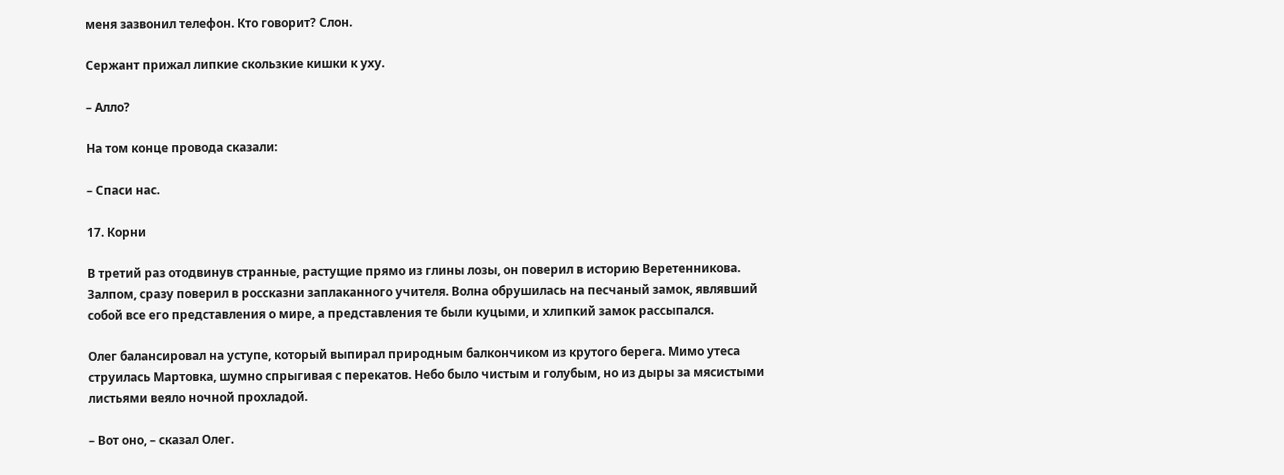меня зазвонил телефон. Кто говорит? Слон.

Сержант прижал липкие скользкие кишки к уху.

– Алло?

На том конце провода сказали:

– Спаси нас.

17. Корни

В третий раз отодвинув странные, растущие прямо из глины лозы, он поверил в историю Веретенникова. Залпом, сразу поверил в россказни заплаканного учителя. Волна обрушилась на песчаный замок, являвший собой все его представления о мире, а представления те были куцыми, и хлипкий замок рассыпался.

Олег балансировал на уступе, который выпирал природным балкончиком из крутого берега. Мимо утеса струилась Мартовка, шумно спрыгивая с перекатов. Небо было чистым и голубым, но из дыры за мясистыми листьями веяло ночной прохладой.

– Вот оно, – сказал Олег.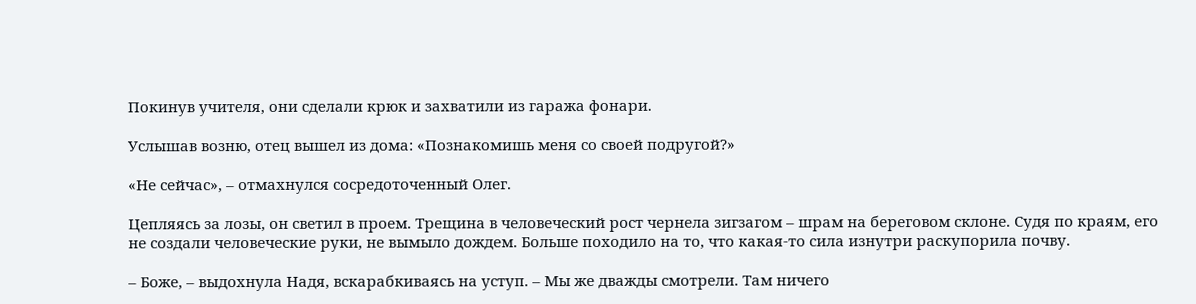Покинув учителя, они сделали крюк и захватили из гаража фонари.

Услышав возню, отец вышел из дома: «Познакомишь меня со своей подругой?»

«Не сейчас», – отмахнулся сосредоточенный Олег.

Цепляясь за лозы, он светил в проем. Трещина в человеческий рост чернела зигзагом – шрам на береговом склоне. Судя по краям, его не создали человеческие руки, не вымыло дождем. Больше походило на то, что какая-то сила изнутри раскупорила почву.

– Боже, – выдохнула Надя, вскарабкиваясь на уступ. – Мы же дважды смотрели. Там ничего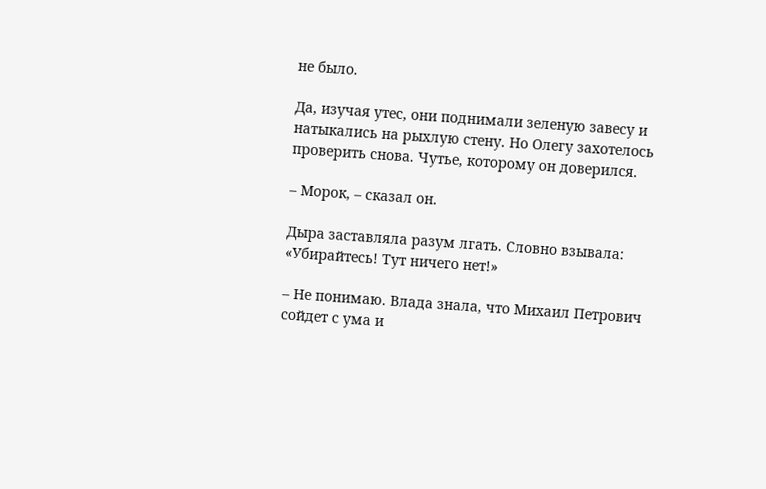не было.

Да, изучая утес, они поднимали зеленую завесу и натыкались на рыхлую стену. Но Олегу захотелось проверить снова. Чутье, которому он доверился.

– Морок, – сказал он.

Дыра заставляла разум лгать. Словно взывала: «Убирайтесь! Тут ничего нет!»

– Не понимаю. Влада знала, что Михаил Петрович сойдет с ума и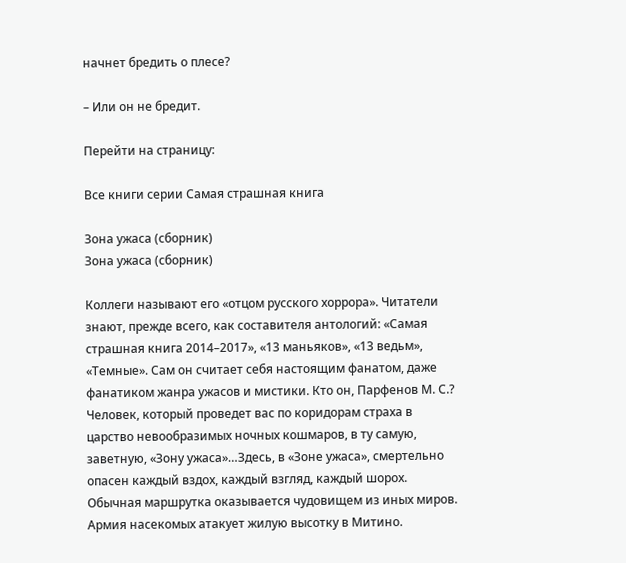начнет бредить о плесе?

– Или он не бредит.

Перейти на страницу:

Все книги серии Самая страшная книга

Зона ужаса (сборник)
Зона ужаса (сборник)

Коллеги называют его «отцом русского хоррора». Читатели знают, прежде всего, как составителя антологий: «Самая страшная книга 2014–2017», «13 маньяков», «13 ведьм», «Темные». Сам он считает себя настоящим фанатом, даже фанатиком жанра ужасов и мистики. Кто он, Парфенов М. С.? Человек, который проведет вас по коридорам страха в царство невообразимых ночных кошмаров, в ту самую, заветную, «Зону ужаса»…Здесь, в «Зоне ужаса», смертельно опасен каждый вздох, каждый взгляд, каждый шорох. Обычная маршрутка оказывается чудовищем из иных миров. Армия насекомых атакует жилую высотку в Митино.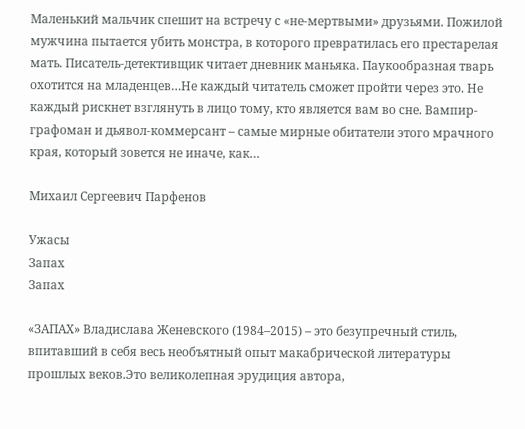Маленький мальчик спешит на встречу с «не-мертвыми» друзьями. Пожилой мужчина пытается убить монстра, в которого превратилась его престарелая мать. Писатель-детективщик читает дневник маньяка. Паукообразная тварь охотится на младенцев…Не каждый читатель сможет пройти через это. Не каждый рискнет взглянуть в лицо тому, кто является вам во сне. Вампир-графоман и дьявол-коммерсант – самые мирные обитатели этого мрачного края, который зовется не иначе, как…

Михаил Сергеевич Парфенов

Ужасы
Запах
Запах

«ЗАПАХ» Владислава Женевского (1984–2015) – это безупречный стиль, впитавший в себя весь необъятный опыт макабрической литературы прошлых веков.Это великолепная эрудиция автора,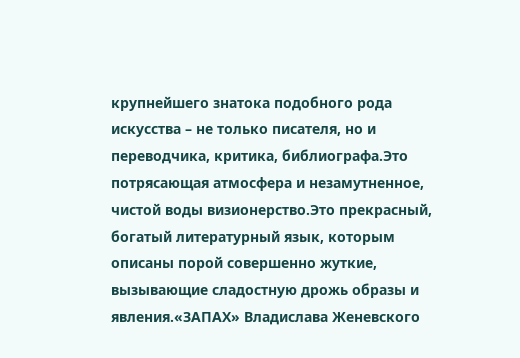крупнейшего знатока подобного рода искусства – не только писателя, но и переводчика, критика, библиографа.Это потрясающая атмосфера и незамутненное, чистой воды визионерство.Это прекрасный, богатый литературный язык, которым описаны порой совершенно жуткие, вызывающие сладостную дрожь образы и явления.«ЗАПАХ» Владислава Женевского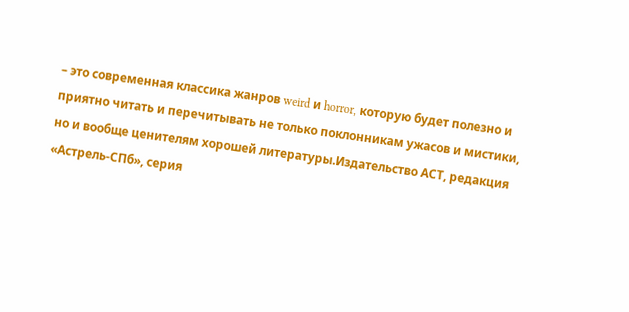– это современная классика жанров weird и horror, которую будет полезно и приятно читать и перечитывать не только поклонникам ужасов и мистики, но и вообще ценителям хорошей литературы.Издательство АСТ, редакция «Астрель-СПб», серия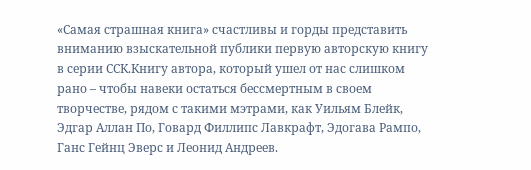«Самая страшная книга» счастливы и горды представить вниманию взыскательной публики первую авторскую книгу в серии ССК.Книгу автора, который ушел от нас слишком рано – чтобы навеки остаться бессмертным в своем творчестве, рядом с такими мэтрами, как Уильям Блейк, Эдгар Аллан По, Говард Филлипс Лавкрафт, Эдогава Рампо, Ганс Гейнц Эверс и Леонид Андреев.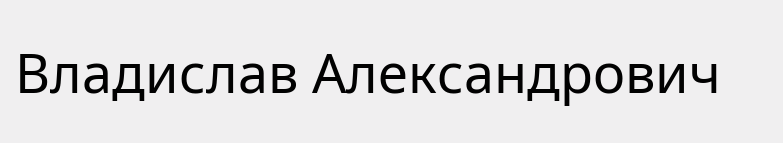Владислав Александрович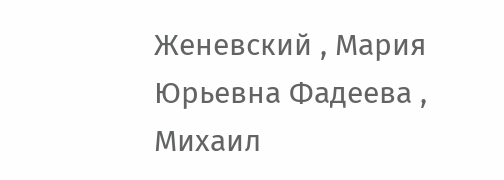Женевский , Мария Юрьевна Фадеева , Михаил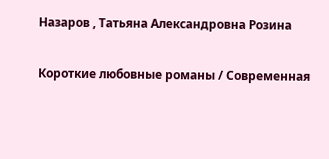Назаров , Татьяна Александровна Розина

Короткие любовные романы / Современная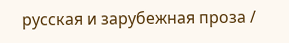русская и зарубежная проза /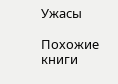Ужасы

Похожие книги